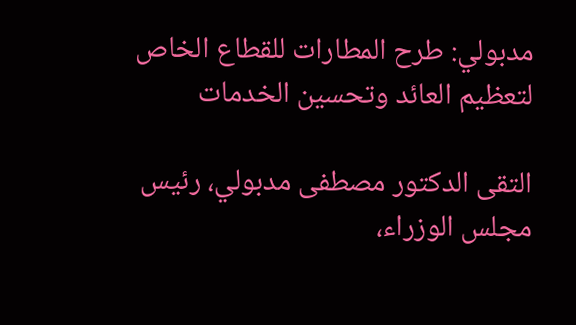مدبولي: طرح المطارات للقطاع الخاص لتعظيم العائد وتحسين الخدمات

التقى الدكتور مصطفى مدبولي، رئيس مجلس الوزراء،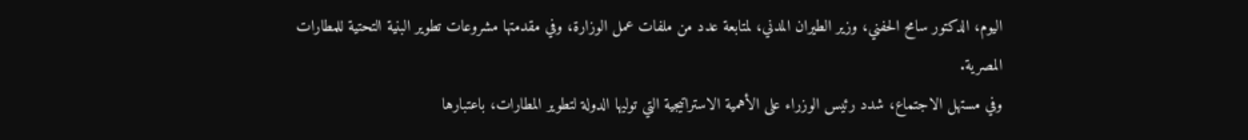اليوم، الدكتور سامح الحفني، وزير الطيران المدني، لمتابعة عدد من ملفات عمل الوزارة، وفي مقدمتها مشروعات تطوير البنية التحتية للمطارات المصرية.
وفي مستهل الاجتماع، شدد رئيس الوزراء على الأهمية الاستراتيجية التي توليها الدولة لتطوير المطارات، باعتبارها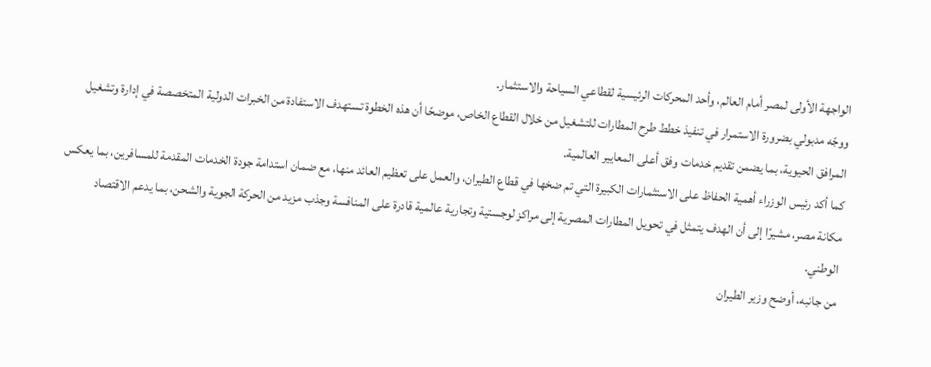الواجهة الأولى لمصر أمام العالم، وأحد المحركات الرئيسية لقطاعي السياحة والاستثمار.
ووجّه مدبولي بضرورة الاستمرار في تنفيذ خطط طرح المطارات للتشغيل من خلال القطاع الخاص، موضحًا أن هذه الخطوة تستهدف الاستفادة من الخبرات الدولية المتخصصة في إدارة وتشغيل المرافق الحيوية، بما يضمن تقديم خدمات وفق أعلى المعايير العالمية.
كما أكد رئيس الوزراء أهمية الحفاظ على الاستثمارات الكبيرة التي تم ضخها في قطاع الطيران، والعمل على تعظيم العائد منها، مع ضمان استدامة جودة الخدمات المقدمة للمسافرين، بما يعكس مكانة مصر، مشيرًا إلى أن الهدف يتمثل في تحويل المطارات المصرية إلى مراكز لوجستية وتجارية عالمية قادرة على المنافسة وجذب مزيد من الحركة الجوية والشحن، بما يدعم الاقتصاد الوطني.
من جانبه، أوضح وزير الطيران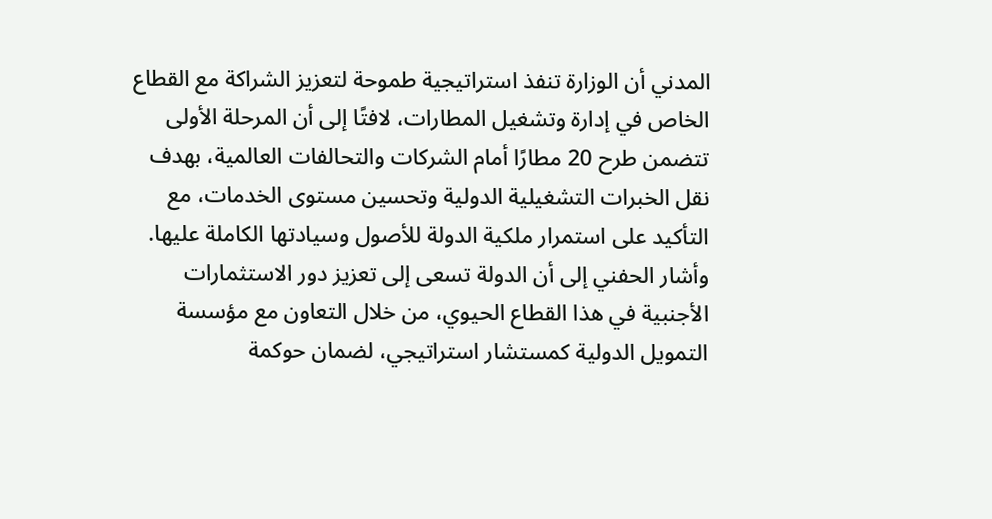المدني أن الوزارة تنفذ استراتيجية طموحة لتعزيز الشراكة مع القطاع الخاص في إدارة وتشغيل المطارات، لافتًا إلى أن المرحلة الأولى تتضمن طرح 20 مطارًا أمام الشركات والتحالفات العالمية، بهدف نقل الخبرات التشغيلية الدولية وتحسين مستوى الخدمات، مع التأكيد على استمرار ملكية الدولة للأصول وسيادتها الكاملة عليها.
وأشار الحفني إلى أن الدولة تسعى إلى تعزيز دور الاستثمارات الأجنبية في هذا القطاع الحيوي، من خلال التعاون مع مؤسسة التمويل الدولية كمستشار استراتيجي، لضمان حوكمة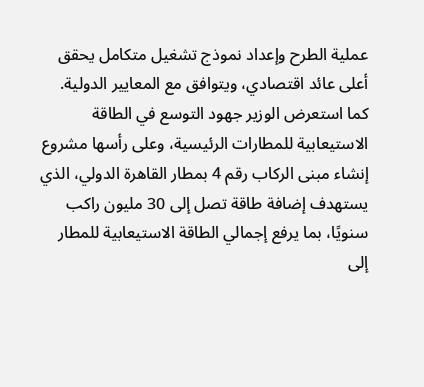عملية الطرح وإعداد نموذج تشغيل متكامل يحقق أعلى عائد اقتصادي، ويتوافق مع المعايير الدولية.
كما استعرض الوزير جهود التوسع في الطاقة الاستيعابية للمطارات الرئيسية، وعلى رأسها مشروع إنشاء مبنى الركاب رقم 4 بمطار القاهرة الدولي، الذي يستهدف إضافة طاقة تصل إلى 30 مليون راكب سنويًا، بما يرفع إجمالي الطاقة الاستيعابية للمطار إلى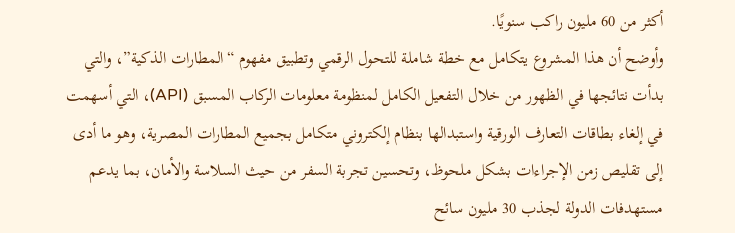أكثر من 60 مليون راكب سنويًا.
وأوضح أن هذا المشروع يتكامل مع خطة شاملة للتحول الرقمي وتطبيق مفهوم “المطارات الذكية”، والتي بدأت نتائجها في الظهور من خلال التفعيل الكامل لمنظومة معلومات الركاب المسبق (API)، التي أسهمت في إلغاء بطاقات التعارف الورقية واستبدالها بنظام إلكتروني متكامل بجميع المطارات المصرية، وهو ما أدى إلى تقليص زمن الإجراءات بشكل ملحوظ، وتحسين تجربة السفر من حيث السلاسة والأمان، بما يدعم مستهدفات الدولة لجذب 30 مليون سائح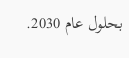بحلول عام 2030.